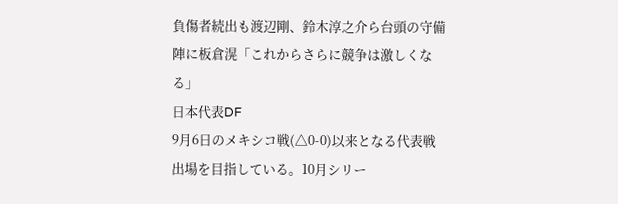負傷者続出も渡辺剛、鈴木淳之介ら台頭の守備陣に板倉滉「これからさらに競争は激しくなる」
日本代表DF
9月6日のメキシコ戦(△0-0)以来となる代表戦出場を目指している。10月シリー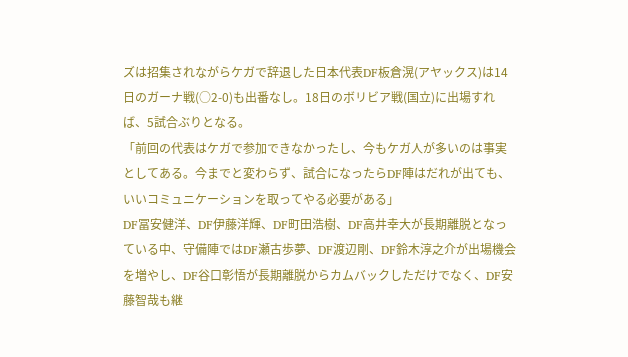ズは招集されながらケガで辞退した日本代表DF板倉滉(アヤックス)は14日のガーナ戦(○2-0)も出番なし。18日のボリビア戦(国立)に出場すれば、5試合ぶりとなる。
「前回の代表はケガで参加できなかったし、今もケガ人が多いのは事実としてある。今までと変わらず、試合になったらDF陣はだれが出ても、いいコミュニケーションを取ってやる必要がある」
DF冨安健洋、DF伊藤洋輝、DF町田浩樹、DF高井幸大が長期離脱となっている中、守備陣ではDF瀬古歩夢、DF渡辺剛、DF鈴木淳之介が出場機会を増やし、DF谷口彰悟が長期離脱からカムバックしただけでなく、DF安藤智哉も継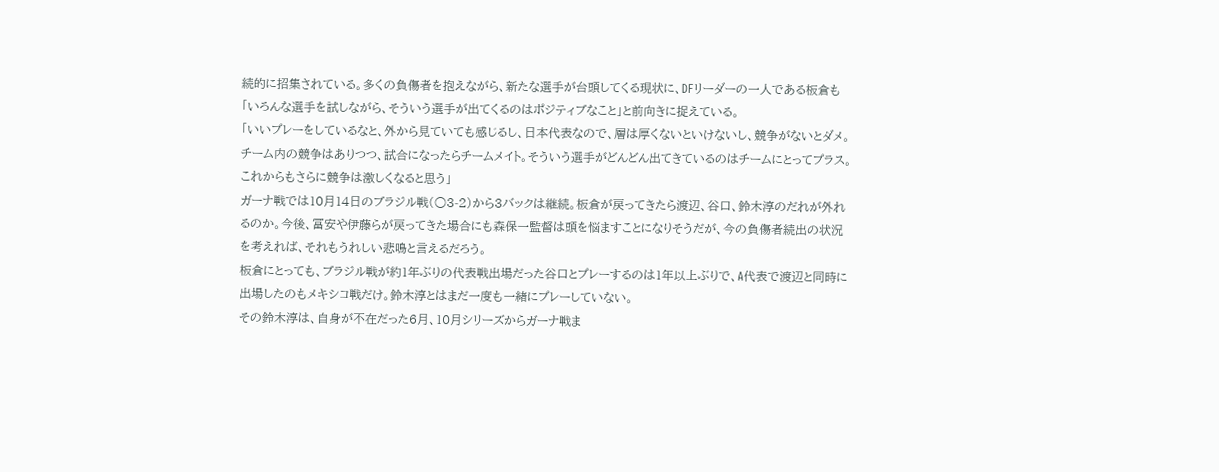続的に招集されている。多くの負傷者を抱えながら、新たな選手が台頭してくる現状に、DFリーダーの一人である板倉も「いろんな選手を試しながら、そういう選手が出てくるのはポジティブなこと」と前向きに捉えている。
「いいプレーをしているなと、外から見ていても感じるし、日本代表なので、層は厚くないといけないし、競争がないとダメ。チーム内の競争はありつつ、試合になったらチームメイト。そういう選手がどんどん出てきているのはチームにとってプラス。これからもさらに競争は激しくなると思う」
ガーナ戦では10月14日のブラジル戦(○3-2)から3バックは継続。板倉が戻ってきたら渡辺、谷口、鈴木淳のだれが外れるのか。今後、冨安や伊藤らが戻ってきた場合にも森保一監督は頭を悩ますことになりそうだが、今の負傷者続出の状況を考えれば、それもうれしい悲鳴と言えるだろう。
板倉にとっても、ブラジル戦が約1年ぶりの代表戦出場だった谷口とプレーするのは1年以上ぶりで、A代表で渡辺と同時に出場したのもメキシコ戦だけ。鈴木淳とはまだ一度も一緒にプレーしていない。
その鈴木淳は、自身が不在だった6月、10月シリーズからガーナ戦ま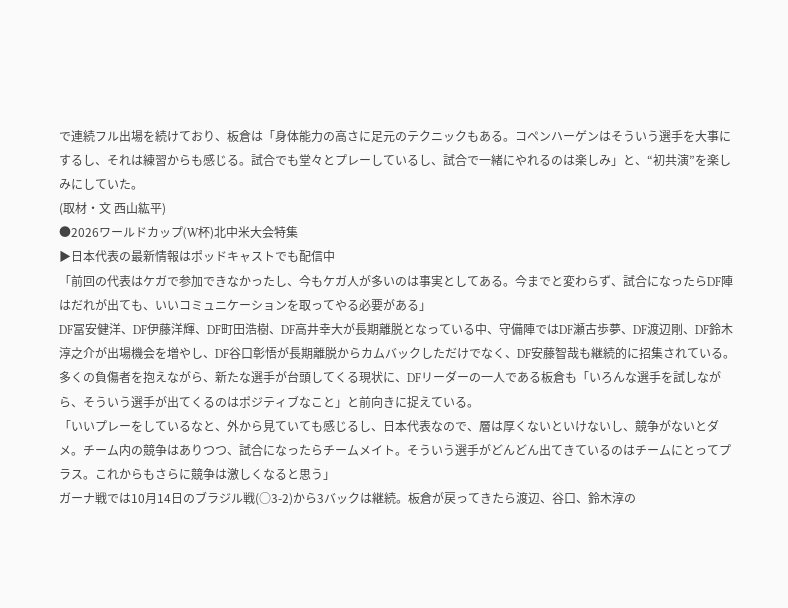で連続フル出場を続けており、板倉は「身体能力の高さに足元のテクニックもある。コペンハーゲンはそういう選手を大事にするし、それは練習からも感じる。試合でも堂々とプレーしているし、試合で一緒にやれるのは楽しみ」と、“初共演”を楽しみにしていた。
(取材・文 西山紘平)
●2026ワールドカップ(W杯)北中米大会特集
▶日本代表の最新情報はポッドキャストでも配信中
「前回の代表はケガで参加できなかったし、今もケガ人が多いのは事実としてある。今までと変わらず、試合になったらDF陣はだれが出ても、いいコミュニケーションを取ってやる必要がある」
DF冨安健洋、DF伊藤洋輝、DF町田浩樹、DF高井幸大が長期離脱となっている中、守備陣ではDF瀬古歩夢、DF渡辺剛、DF鈴木淳之介が出場機会を増やし、DF谷口彰悟が長期離脱からカムバックしただけでなく、DF安藤智哉も継続的に招集されている。多くの負傷者を抱えながら、新たな選手が台頭してくる現状に、DFリーダーの一人である板倉も「いろんな選手を試しながら、そういう選手が出てくるのはポジティブなこと」と前向きに捉えている。
「いいプレーをしているなと、外から見ていても感じるし、日本代表なので、層は厚くないといけないし、競争がないとダメ。チーム内の競争はありつつ、試合になったらチームメイト。そういう選手がどんどん出てきているのはチームにとってプラス。これからもさらに競争は激しくなると思う」
ガーナ戦では10月14日のブラジル戦(○3-2)から3バックは継続。板倉が戻ってきたら渡辺、谷口、鈴木淳の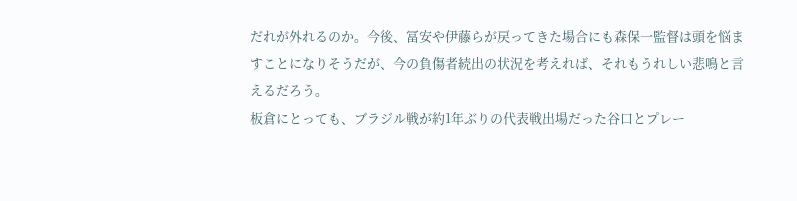だれが外れるのか。今後、冨安や伊藤らが戻ってきた場合にも森保一監督は頭を悩ますことになりそうだが、今の負傷者続出の状況を考えれば、それもうれしい悲鳴と言えるだろう。
板倉にとっても、ブラジル戦が約1年ぶりの代表戦出場だった谷口とプレー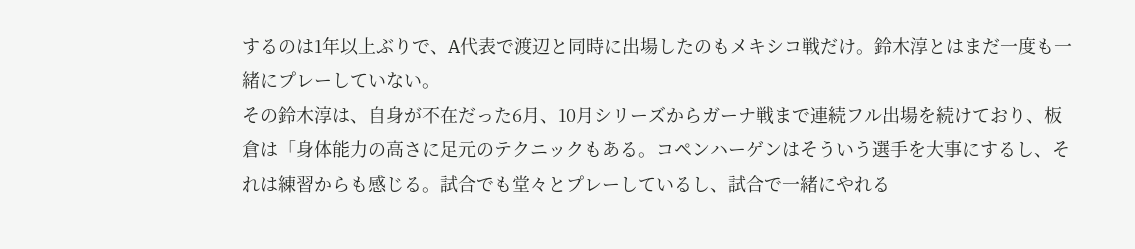するのは1年以上ぶりで、A代表で渡辺と同時に出場したのもメキシコ戦だけ。鈴木淳とはまだ一度も一緒にプレーしていない。
その鈴木淳は、自身が不在だった6月、10月シリーズからガーナ戦まで連続フル出場を続けており、板倉は「身体能力の高さに足元のテクニックもある。コペンハーゲンはそういう選手を大事にするし、それは練習からも感じる。試合でも堂々とプレーしているし、試合で一緒にやれる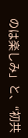のは楽しみ」と、“初共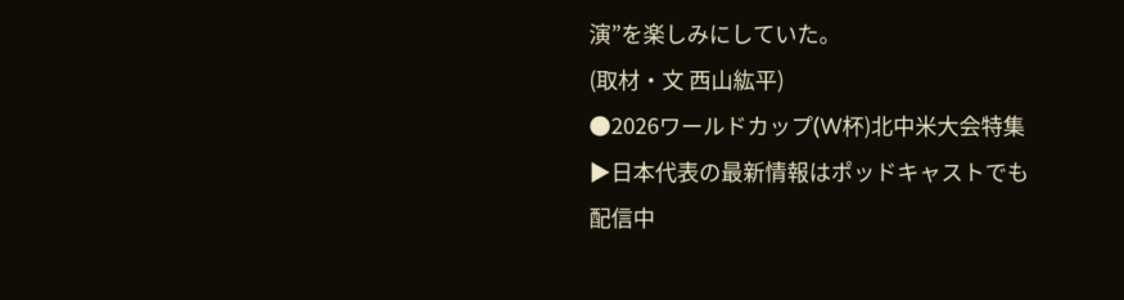演”を楽しみにしていた。
(取材・文 西山紘平)
●2026ワールドカップ(W杯)北中米大会特集
▶日本代表の最新情報はポッドキャストでも配信中